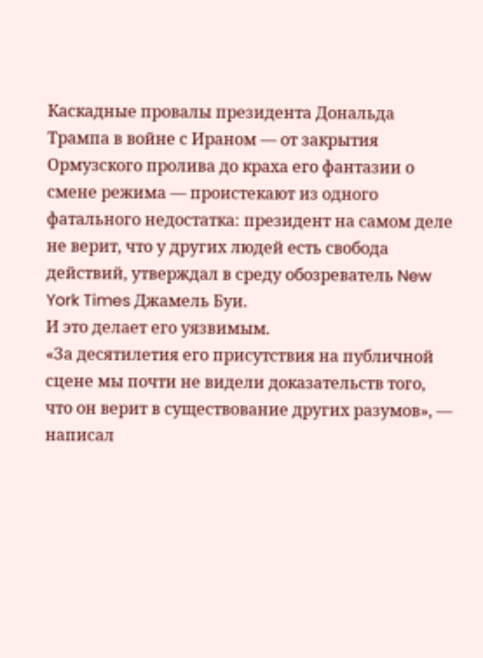Каскадные провалы президента Дональда Трампа в войне с Ираном — от закрытия Ормузского пролива до краха его фантазии о смене режима — проистекают из одного фатального недостатка: президент на самом деле не верит, что у других людей есть свобода действий, утверждал в среду обозреватель New York Times Джамель Буи.
И это делает его уязвимым.
«За десятилетия его присутствия на публичной сцене мы почти не видели доказательств того, что он верит в существование других разумов», — написал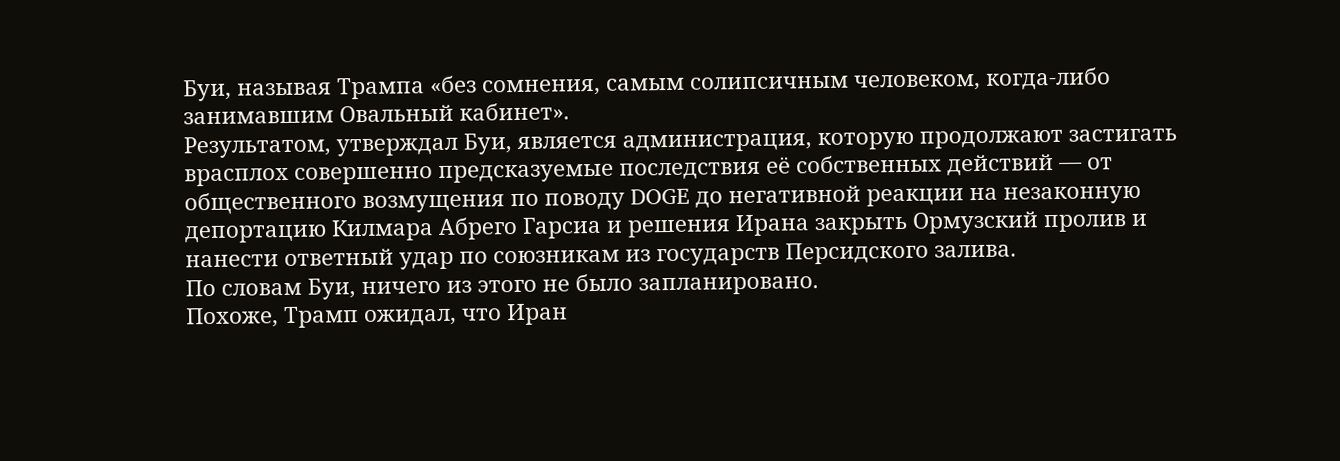Буи, называя Трампа «без сомнения, самым солипсичным человеком, когда-либо занимавшим Овальный кабинет».
Результатом, утверждал Буи, является администрация, которую продолжают застигать врасплох совершенно предсказуемые последствия её собственных действий — от общественного возмущения по поводу DOGE до негативной реакции на незаконную депортацию Килмара Абрего Гарсиа и решения Ирана закрыть Ормузский пролив и нанести ответный удар по союзникам из государств Персидского залива.
По словам Буи, ничего из этого не было запланировано.
Похоже, Трамп ожидал, что Иран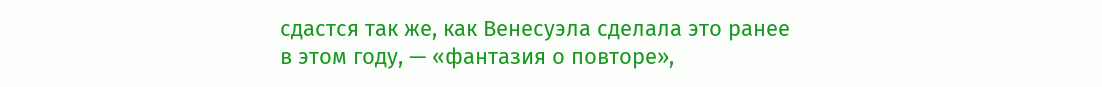сдастся так же, как Венесуэла сделала это ранее в этом году, — «фантазия о повторе»,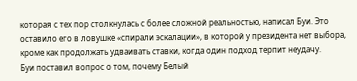которая с тех пор столкнулась с более сложной реальностью, написал Буи. Это оставило его в ловушке «спирали эскалации», в которой у президента нет выбора, кроме как продолжать удваивать ставки, когда один подход терпит неудачу.
Буи поставил вопрос о том, почему Белый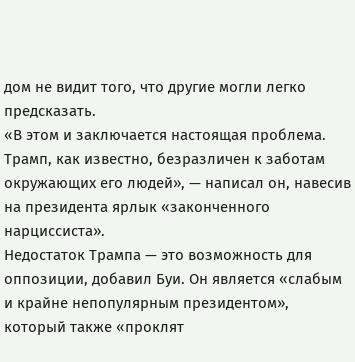дом не видит того, что другие могли легко предсказать.
«В этом и заключается настоящая проблема. Трамп, как известно, безразличен к заботам окружающих его людей», — написал он, навесив на президента ярлык «законченного нарциссиста».
Недостаток Трампа — это возможность для оппозиции, добавил Буи. Он является «слабым и крайне непопулярным президентом», который также «проклят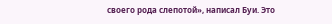своего рода слепотой», написал Буи. Это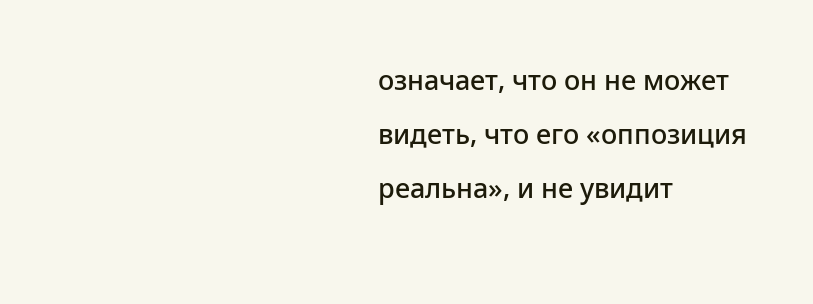означает, что он не может видеть, что его «оппозиция реальна», и не увидит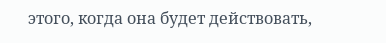этого, когда она будет действовать,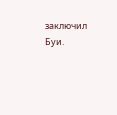заключил Буи.